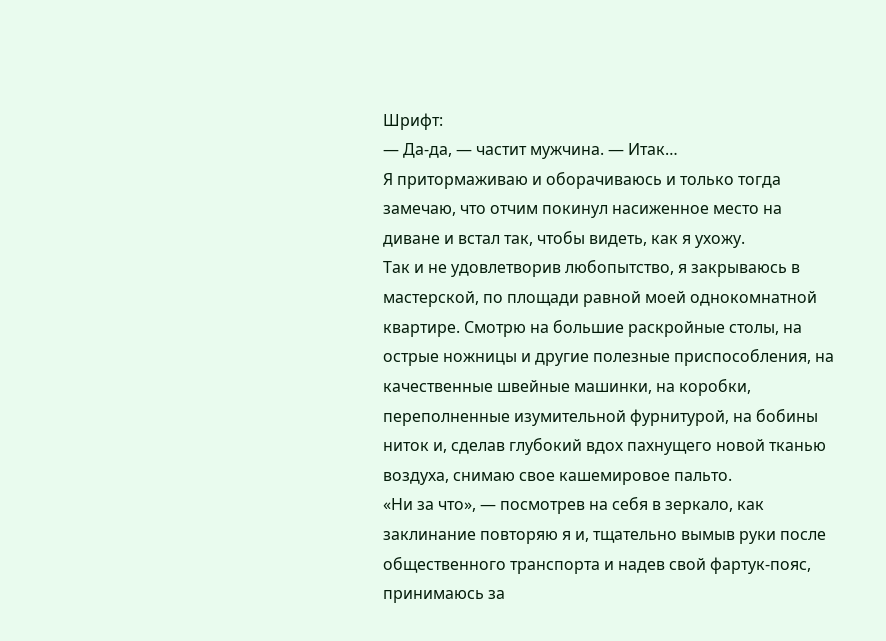Шрифт:
— Да-да, — частит мужчина. — Итак…
Я притормаживаю и оборачиваюсь и только тогда замечаю, что отчим покинул насиженное место на диване и встал так, чтобы видеть, как я ухожу.
Так и не удовлетворив любопытство, я закрываюсь в мастерской, по площади равной моей однокомнатной квартире. Смотрю на большие раскройные столы, на острые ножницы и другие полезные приспособления, на качественные швейные машинки, на коробки, переполненные изумительной фурнитурой, на бобины ниток и, сделав глубокий вдох пахнущего новой тканью воздуха, снимаю свое кашемировое пальто.
«Ни за что», — посмотрев на себя в зеркало, как заклинание повторяю я и, тщательно вымыв руки после общественного транспорта и надев свой фартук-пояс, принимаюсь за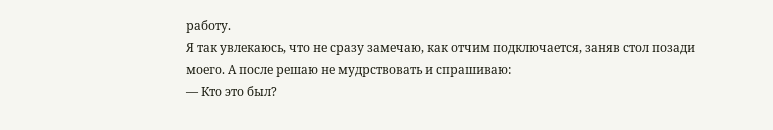работу.
Я так увлекаюсь, что не сразу замечаю, как отчим подключается, заняв стол позади моего. А после решаю не мудрствовать и спрашиваю:
— Кто это был?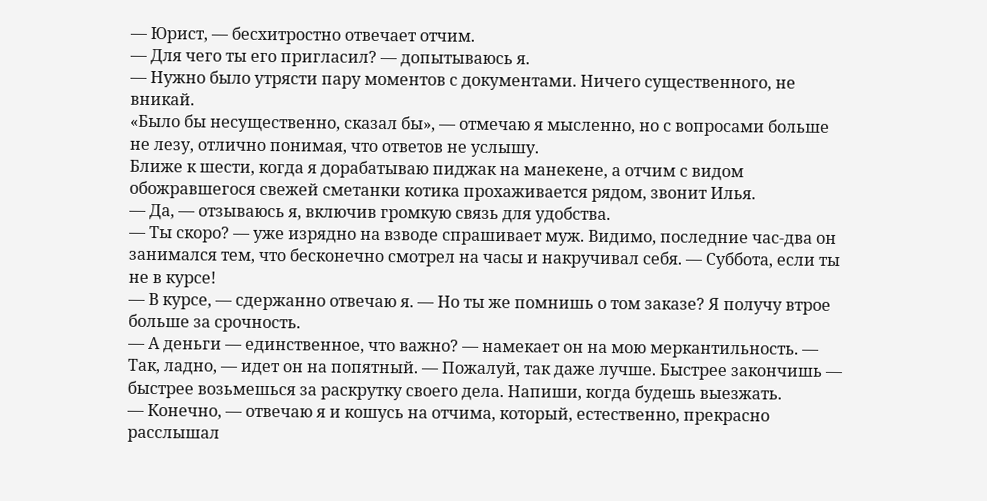— Юрист, — бесхитростно отвечает отчим.
— Для чего ты его пригласил? — допытываюсь я.
— Нужно было утрясти пару моментов с документами. Ничего существенного, не вникай.
«Было бы несущественно, сказал бы», — отмечаю я мысленно, но с вопросами больше не лезу, отлично понимая, что ответов не услышу.
Ближе к шести, когда я дорабатываю пиджак на манекене, а отчим с видом обожравшегося свежей сметанки котика прохаживается рядом, звонит Илья.
— Да, — отзываюсь я, включив громкую связь для удобства.
— Ты скоро? — уже изрядно на взводе спрашивает муж. Видимо, последние час-два он занимался тем, что бесконечно смотрел на часы и накручивал себя. — Суббота, если ты не в курсе!
— В курсе, — сдержанно отвечаю я. — Но ты же помнишь о том заказе? Я получу втрое больше за срочность.
— А деньги — единственное, что важно? — намекает он на мою меркантильность. — Так, ладно, — идет он на попятный. — Пожалуй, так даже лучше. Быстрее закончишь — быстрее возьмешься за раскрутку своего дела. Напиши, когда будешь выезжать.
— Конечно, — отвечаю я и кошусь на отчима, который, естественно, прекрасно расслышал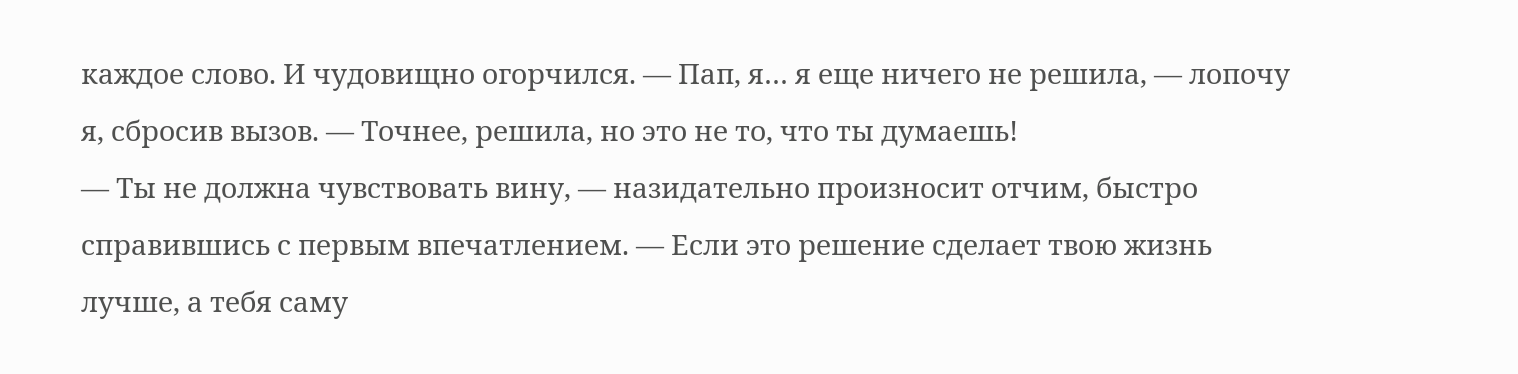каждое слово. И чудовищно огорчился. — Пап, я… я еще ничего не решила, — лопочу я, сбросив вызов. — Точнее, решила, но это не то, что ты думаешь!
— Ты не должна чувствовать вину, — назидательно произносит отчим, быстро справившись с первым впечатлением. — Если это решение сделает твою жизнь лучше, а тебя саму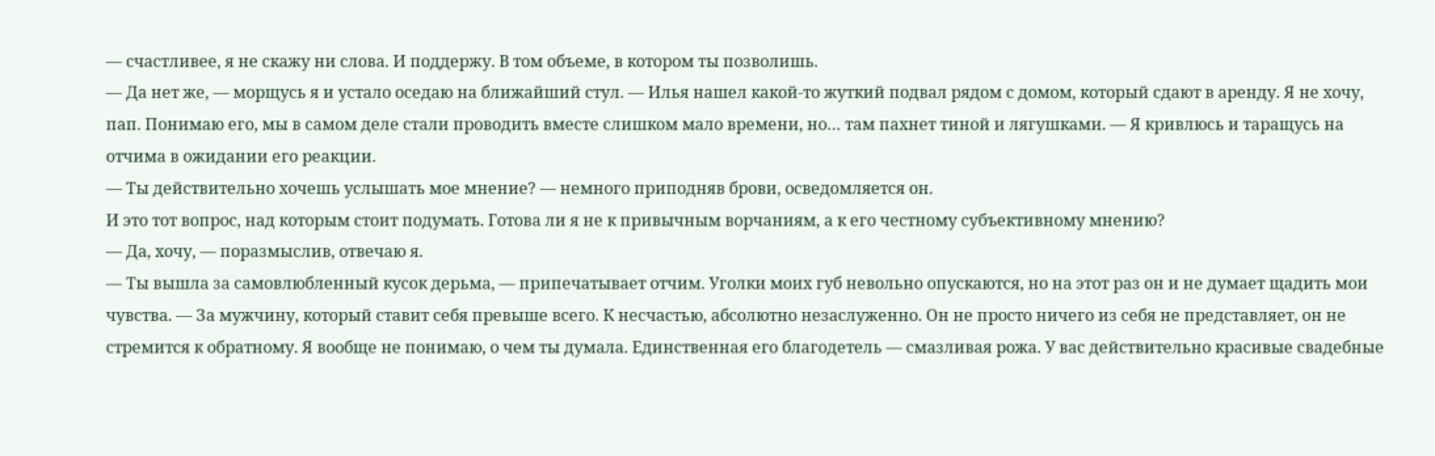— счастливее, я не скажу ни слова. И поддержу. В том объеме, в котором ты позволишь.
— Да нет же, — морщусь я и устало оседаю на ближайший стул. — Илья нашел какой-то жуткий подвал рядом с домом, который сдают в аренду. Я не хочу, пап. Понимаю его, мы в самом деле стали проводить вместе слишком мало времени, но… там пахнет тиной и лягушками. — Я кривлюсь и таращусь на отчима в ожидании его реакции.
— Ты действительно хочешь услышать мое мнение? — немного приподняв брови, осведомляется он.
И это тот вопрос, над которым стоит подумать. Готова ли я не к привычным ворчаниям, а к его честному субъективному мнению?
— Да, хочу, — поразмыслив, отвечаю я.
— Ты вышла за самовлюбленный кусок дерьма, — припечатывает отчим. Уголки моих губ невольно опускаются, но на этот раз он и не думает щадить мои чувства. — За мужчину, который ставит себя превыше всего. К несчастью, абсолютно незаслуженно. Он не просто ничего из себя не представляет, он не стремится к обратному. Я вообще не понимаю, о чем ты думала. Единственная его благодетель — смазливая рожа. У вас действительно красивые свадебные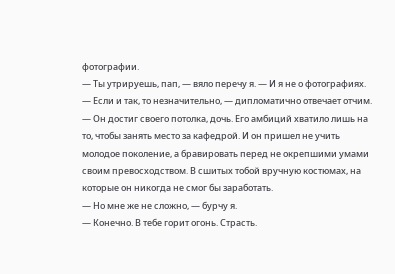фотографии.
— Ты утрируешь, пап, — вяло перечу я. — И я не о фотографиях.
— Если и так, то незначительно, — дипломатично отвечает отчим. — Он достиг своего потолка, дочь. Его амбиций хватило лишь на то, чтобы занять место за кафедрой. И он пришел не учить молодое поколение, а бравировать перед не окрепшими умами своим превосходством. В сшитых тобой вручную костюмах, на которые он никогда не смог бы заработать.
— Но мне же не сложно, — бурчу я.
— Конечно. В тебе горит огонь. Страсть.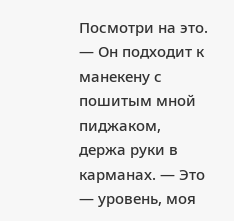Посмотри на это. — Он подходит к манекену с пошитым мной пиджаком, держа руки в карманах. — Это — уровень, моя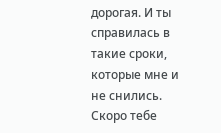дорогая. И ты справилась в такие сроки, которые мне и не снились. Скоро тебе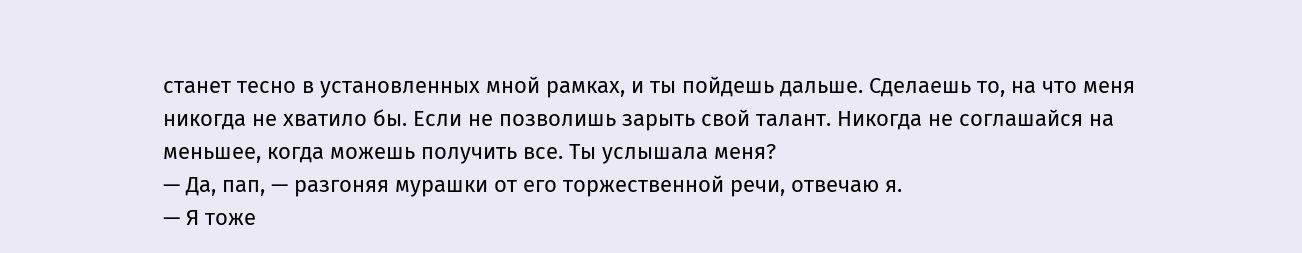станет тесно в установленных мной рамках, и ты пойдешь дальше. Сделаешь то, на что меня никогда не хватило бы. Если не позволишь зарыть свой талант. Никогда не соглашайся на меньшее, когда можешь получить все. Ты услышала меня?
— Да, пап, — разгоняя мурашки от его торжественной речи, отвечаю я.
— Я тоже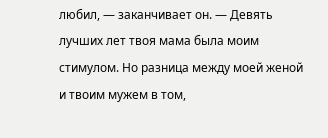любил, — заканчивает он. — Девять лучших лет твоя мама была моим стимулом. Но разница между моей женой и твоим мужем в том,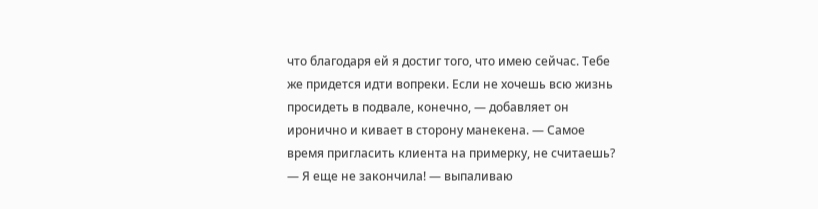что благодаря ей я достиг того, что имею сейчас. Тебе же придется идти вопреки. Если не хочешь всю жизнь просидеть в подвале, конечно, — добавляет он иронично и кивает в сторону манекена. — Самое время пригласить клиента на примерку, не считаешь?
— Я еще не закончила! — выпаливаю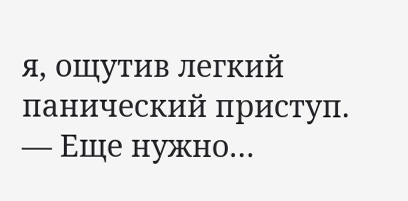я, ощутив легкий панический приступ. — Еще нужно…